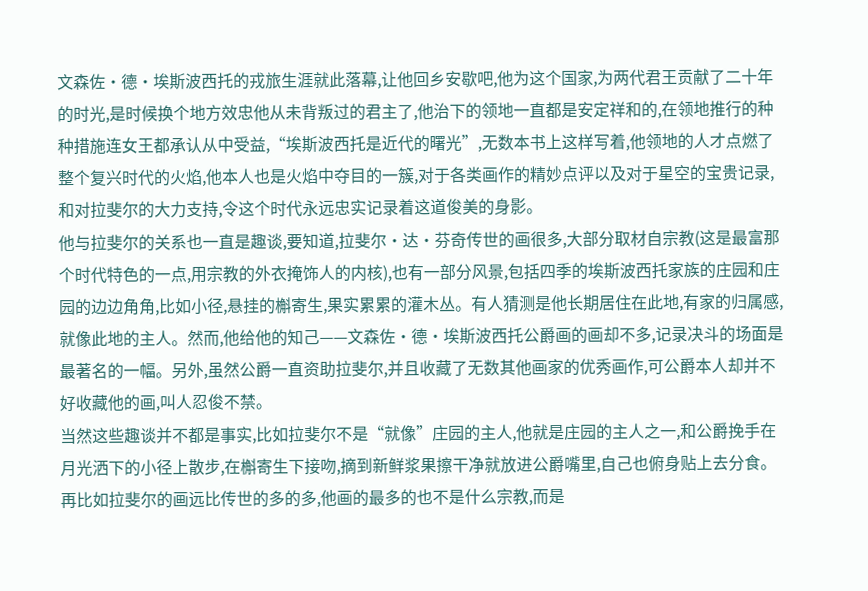文森佐·德·埃斯波西托的戎旅生涯就此落幕,让他回乡安歇吧,他为这个国家,为两代君王贡献了二十年的时光,是时候换个地方效忠他从未背叛过的君主了,他治下的领地一直都是安定祥和的,在领地推行的种种措施连女王都承认从中受益,“埃斯波西托是近代的曙光”,无数本书上这样写着,他领地的人才点燃了整个复兴时代的火焰,他本人也是火焰中夺目的一簇,对于各类画作的精妙点评以及对于星空的宝贵记录,和对拉斐尔的大力支持,令这个时代永远忠实记录着这道俊美的身影。
他与拉斐尔的关系也一直是趣谈,要知道,拉斐尔·达·芬奇传世的画很多,大部分取材自宗教(这是最富那个时代特色的一点,用宗教的外衣掩饰人的内核),也有一部分风景,包括四季的埃斯波西托家族的庄园和庄园的边边角角,比如小径,悬挂的槲寄生,果实累累的灌木丛。有人猜测是他长期居住在此地,有家的归属感,就像此地的主人。然而,他给他的知己——文森佐·德·埃斯波西托公爵画的画却不多,记录决斗的场面是最著名的一幅。另外,虽然公爵一直资助拉斐尔,并且收藏了无数其他画家的优秀画作,可公爵本人却并不好收藏他的画,叫人忍俊不禁。
当然这些趣谈并不都是事实,比如拉斐尔不是“就像”庄园的主人,他就是庄园的主人之一,和公爵挽手在月光洒下的小径上散步,在槲寄生下接吻,摘到新鲜浆果擦干净就放进公爵嘴里,自己也俯身贴上去分食。再比如拉斐尔的画远比传世的多的多,他画的最多的也不是什么宗教,而是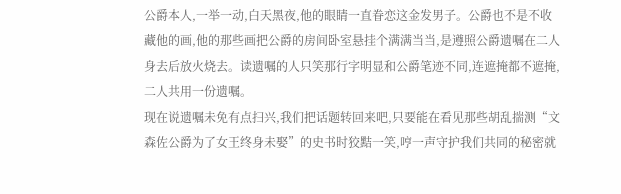公爵本人,一举一动,白天黑夜,他的眼睛一直眷恋这金发男子。公爵也不是不收藏他的画,他的那些画把公爵的房间卧室悬挂个满满当当,是遵照公爵遗嘱在二人身去后放火烧去。读遗嘱的人只笑那行字明显和公爵笔迹不同,连遮掩都不遮掩,二人共用一份遗嘱。
现在说遗嘱未免有点扫兴,我们把话题转回来吧,只要能在看见那些胡乱揣测“文森佐公爵为了女王终身未娶”的史书时狡黠一笑,哼一声守护我们共同的秘密就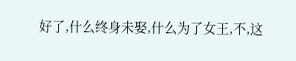好了,什么终身未娶,什么为了女王,不,这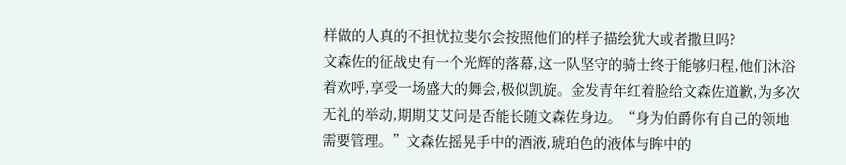样做的人真的不担忧拉斐尔会按照他们的样子描绘犹大或者撒旦吗?
文森佐的征战史有一个光辉的落幕,这一队坚守的骑士终于能够归程,他们沐浴着欢呼,享受一场盛大的舞会,极似凯旋。金发青年红着脸给文森佐道歉,为多次无礼的举动,期期艾艾问是否能长随文森佐身边。“身为伯爵你有自己的领地需要管理。”文森佐摇晃手中的酒液,琥珀色的液体与眸中的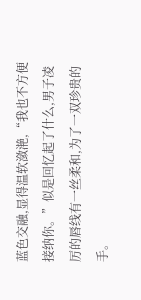蓝色交融,显得温软潋滟,“我也不方便接纳你。”似是回忆起了什么,男子凌厉的唇线有一丝柔和,为了一双珍贵的手。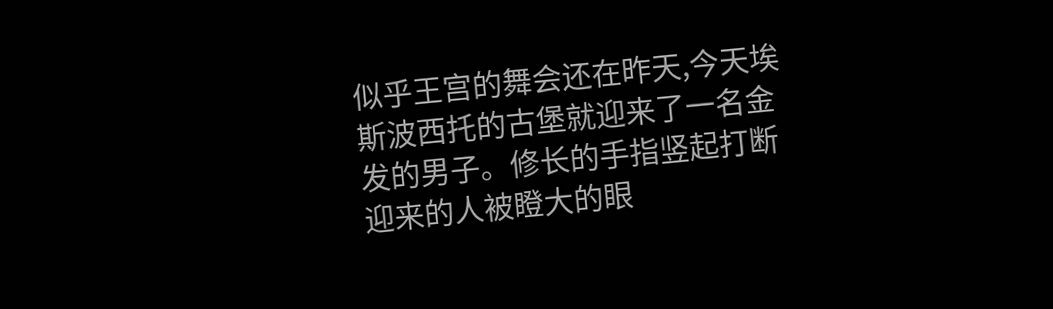似乎王宫的舞会还在昨天,今天埃斯波西托的古堡就迎来了一名金发的男子。修长的手指竖起打断迎来的人被瞪大的眼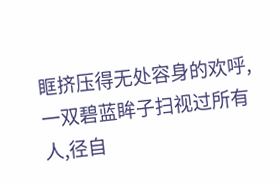眶挤压得无处容身的欢呼,一双碧蓝眸子扫视过所有人,径自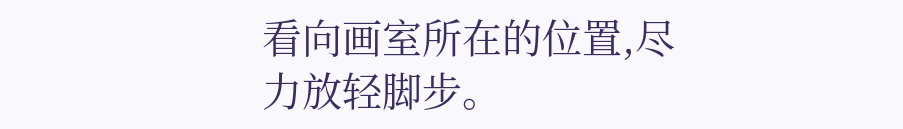看向画室所在的位置,尽力放轻脚步。